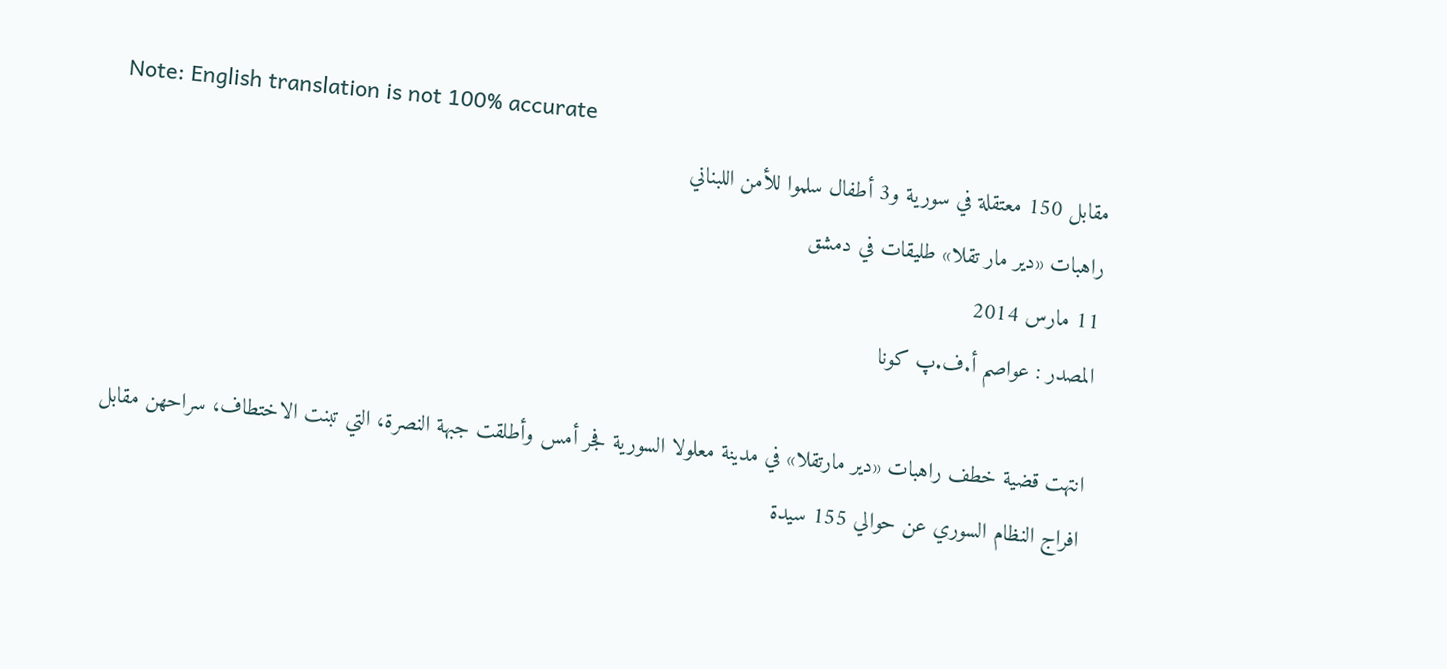Note: English translation is not 100% accurate
مقابل 150 معتقلة في سورية و3 أطفال سلموا للأمن اللبناني
راهبات «دير مار تقلا» طليقات في دمشق
11 مارس 2014
المصدر : عواصم أ.ف.پ كونا

انتهت قضية خطف راهبات «دير مارتقلا» في مدينة معلولا السورية فجر أمس وأطلقت جبهة النصرة، التي تبنت الاختطاف، سراحهن مقابل افراج النظام السوري عن حوالي 155 سيدة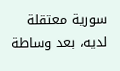سورية معتقلة لديه، بعد وساطة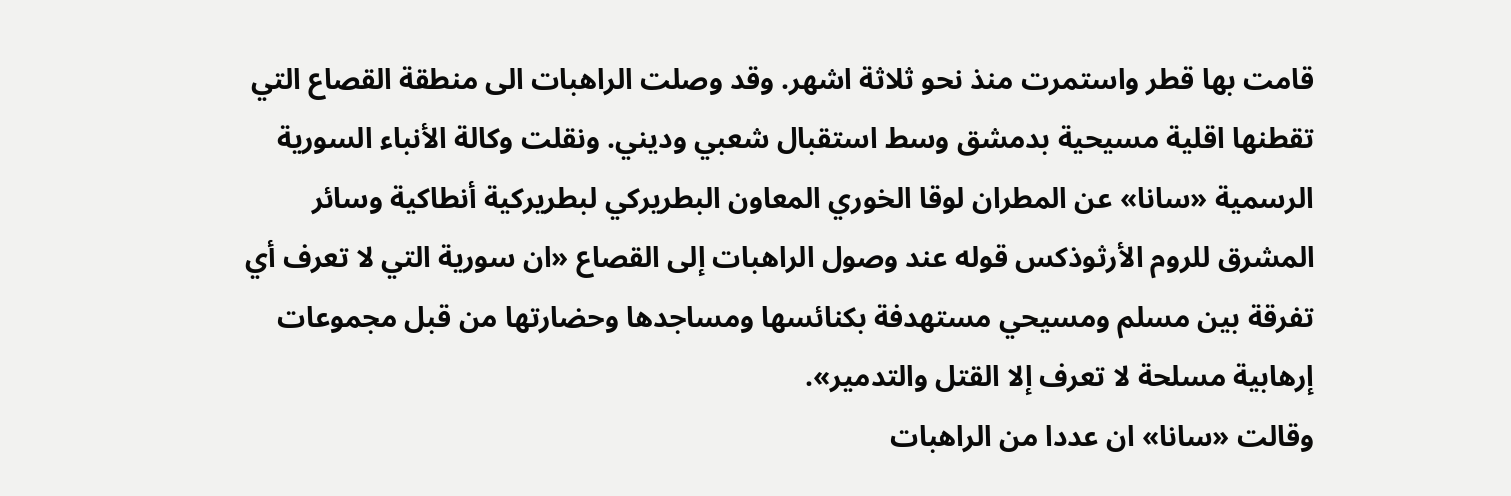قامت بها قطر واستمرت منذ نحو ثلاثة اشهر. وقد وصلت الراهبات الى منطقة القصاع التي تقطنها اقلية مسيحية بدمشق وسط استقبال شعبي وديني. ونقلت وكالة الأنباء السورية الرسمية «سانا» عن المطران لوقا الخوري المعاون البطريركي لبطريركية أنطاكية وسائر المشرق للروم الأرثوذكس قوله عند وصول الراهبات إلى القصاع «ان سورية التي لا تعرف أي تفرقة بين مسلم ومسيحي مستهدفة بكنائسها ومساجدها وحضارتها من قبل مجموعات إرهابية مسلحة لا تعرف إلا القتل والتدمير».
وقالت «سانا» ان عددا من الراهبات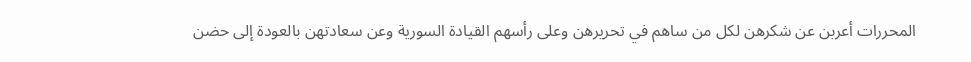المحررات أعربن عن شكرهن لكل من ساهم في تحريرهن وعلى رأسهم القيادة السورية وعن سعادتهن بالعودة إلى حضن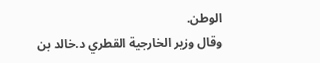الوطن.
وقال وزير الخارجية القطري د.خالد بن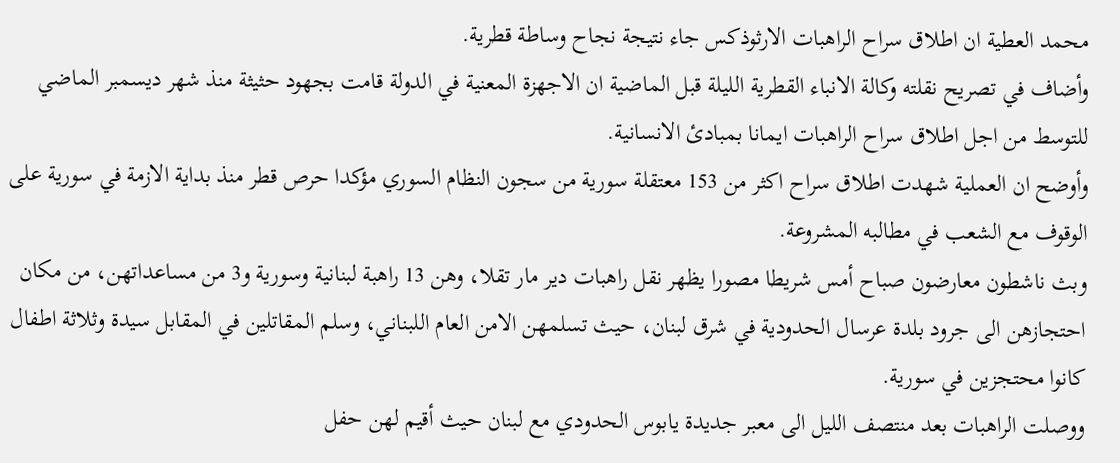محمد العطية ان اطلاق سراح الراهبات الارثوذكس جاء نتيجة نجاح وساطة قطرية.
وأضاف في تصريح نقلته وكالة الانباء القطرية الليلة قبل الماضية ان الاجهزة المعنية في الدولة قامت بجهود حثيثة منذ شهر ديسمبر الماضي للتوسط من اجل اطلاق سراح الراهبات ايمانا بمبادئ الانسانية.
وأوضح ان العملية شهدت اطلاق سراح اكثر من 153 معتقلة سورية من سجون النظام السوري مؤكدا حرص قطر منذ بداية الازمة في سورية على الوقوف مع الشعب في مطالبه المشروعة.
وبث ناشطون معارضون صباح أمس شريطا مصورا يظهر نقل راهبات دير مار تقلا، وهن 13 راهبة لبنانية وسورية و3 من مساعداتهن، من مكان احتجازهن الى جرود بلدة عرسال الحدودية في شرق لبنان، حيث تسلمهن الامن العام اللبناني، وسلم المقاتلين في المقابل سيدة وثلاثة اطفال كانوا محتجزين في سورية.
ووصلت الراهبات بعد منتصف الليل الى معبر جديدة يابوس الحدودي مع لبنان حيث أقيم لهن حفل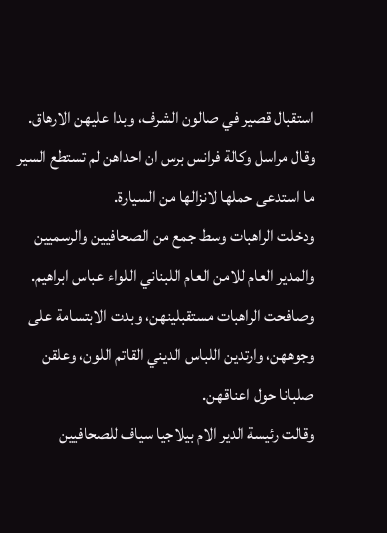استقبال قصير في صالون الشرف، وبدا عليهن الارهاق. وقال مراسل وكالة فرانس برس ان احداهن لم تستطع السير ما استدعى حملها لانزالها من السيارة.
ودخلت الراهبات وسط جمع من الصحافيين والرسميين والمدير العام للامن العام اللبناني اللواء عباس ابراهيم. وصافحت الراهبات مستقبلينهن، وبدت الابتسامة على وجوههن، وارتدين اللباس الديني القاتم اللون، وعلقن صلبانا حول اعناقهن.
وقالت رئيسة الدير الام بيلاجيا سياف للصحافيين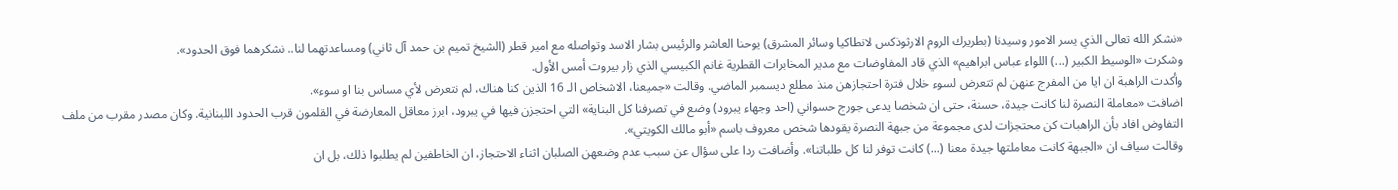«نشكر الله تعالى الذي يسر الامور وسيدنا (بطريرك الروم الارثوذكس لانطاكيا وسائر المشرق) يوحنا العاشر والرئيس بشار الاسد وتواصله مع امير قطر (الشيخ تميم بن حمد آل ثاني) ومساعدتهما لنا.. نشكرهما فوق الحدود».
وشكرت «الوسيط الكبير (...) اللواء عباس ابراهيم» الذي قاد المفاوضات مع مدير المخابرات القطرية غانم الكبيسي الذي زار بيروت أمس الأول.
وأكدت الراهبة ان ايا من المفرج عنهن لم تتعرض لسوء خلال فترة احتجازهن منذ مطلع ديسمبر الماضي. وقالت «جميعنا، الاشخاص الـ 16 الذين كنا هناك، لم نتعرض لأي مساس بنا او سوء».
اضافت «معاملة النصرة لنا كانت جيدة، حسنة، حتى ان شخصا يدعى جورج حسواني (احد وجهاء يبرود) وضع في تصرفنا كل البناية» التي احتجزن فيها في يبرود، ابرز معاقل المعارضة في القلمون قرب الحدود اللبنانية. وكان مصدر مقرب من ملف التفاوض افاد بأن الراهبات كن محتجزات لدى مجموعة من جبهة النصرة يقودها شخص معروف باسم «أبو مالك الكويتي».
وقالت سياف ان «الجبهة كانت معاملتها جيدة معنا (...) كانت توفر لنا كل طلباتنا». وأضافت ردا على سؤال عن سبب عدم وضعهن الصلبان اثناء الاحتجاز، ان الخاطفين لم يطلبوا ذلك، بل ان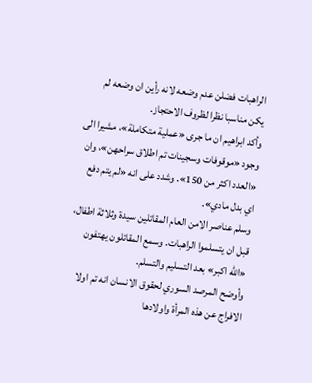الراهبات فضلن عدم وضعه لانه رأين ان وضعه لم يكن مناسبا نظرا لظروف الاحتجاز.
وأكد ابراهيم ان ما جرى «عملية متكاملة»، مشيرا الى وجود «موقوفات وسجينات تم اطلاق سراحهن»، وان «العدد اكثر من 150». وشدد على انه «لم يتم دفع اي بدل مادي».
وسلم عناصر الامن العام المقاتلين سيدة وثلاثة اطفال، قبل ان يتسلموا الراهبات. وسمع المقاتلون يهتفون «الله اكبر» بعد التسليم والتسلم.
وأوضح المرصد السوري لحقوق الانسان انه تم اولا الافراج عن هذه المرأة واولادها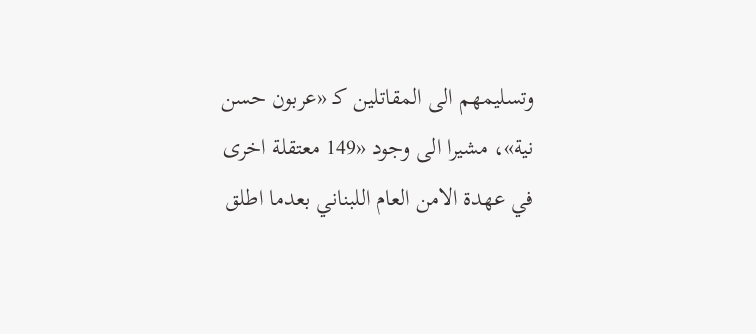وتسليمهم الى المقاتلين كـ «عربون حسن نية»، مشيرا الى وجود «149 معتقلة اخرى في عهدة الامن العام اللبناني بعدما اطلق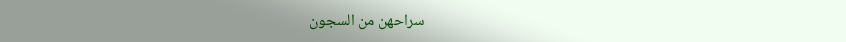سراحهن من السجون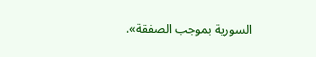السورية بموجب الصفقة».